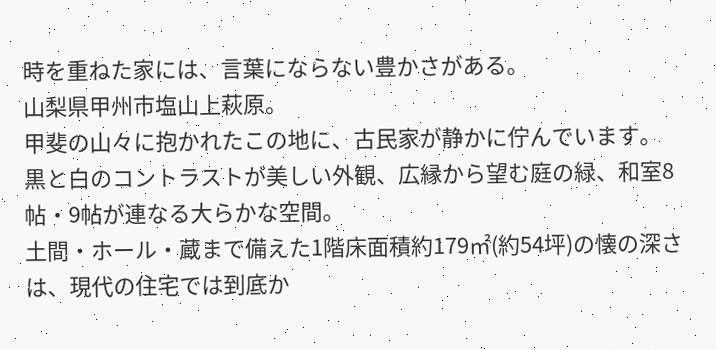時を重ねた家には、言葉にならない豊かさがある。
山梨県甲州市塩山上萩原。
甲斐の山々に抱かれたこの地に、古民家が静かに佇んでいます。
黒と白のコントラストが美しい外観、広縁から望む庭の緑、和室8帖・9帖が連なる大らかな空間。
土間・ホール・蔵まで備えた1階床面積約179㎡(約54坪)の懐の深さは、現代の住宅では到底か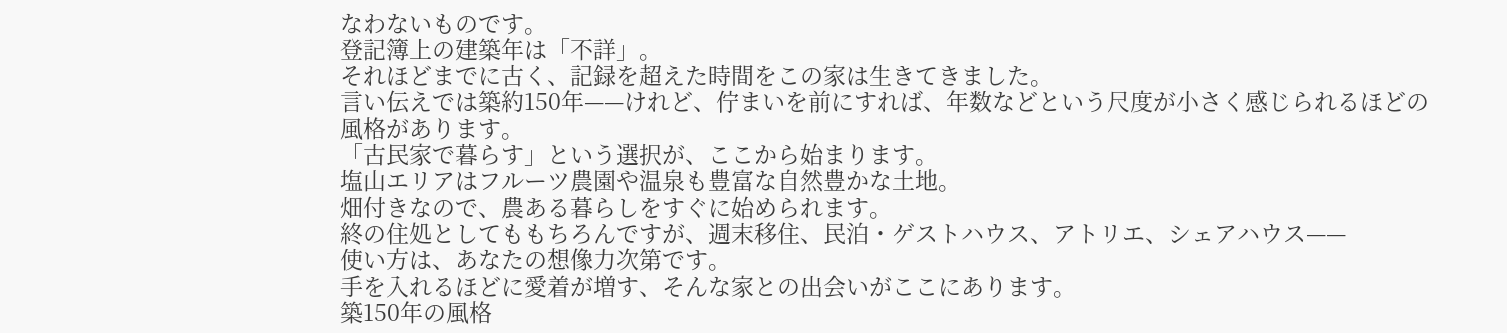なわないものです。
登記簿上の建築年は「不詳」。
それほどまでに古く、記録を超えた時間をこの家は生きてきました。
言い伝えでは築約150年——けれど、佇まいを前にすれば、年数などという尺度が小さく感じられるほどの風格があります。
「古民家で暮らす」という選択が、ここから始まります。
塩山エリアはフルーツ農園や温泉も豊富な自然豊かな土地。
畑付きなので、農ある暮らしをすぐに始められます。
終の住処としてももちろんですが、週末移住、民泊・ゲストハウス、アトリエ、シェアハウス——
使い方は、あなたの想像力次第です。
手を入れるほどに愛着が増す、そんな家との出会いがここにあります。
築150年の風格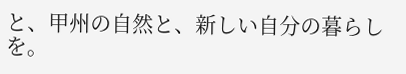と、甲州の自然と、新しい自分の暮らしを。